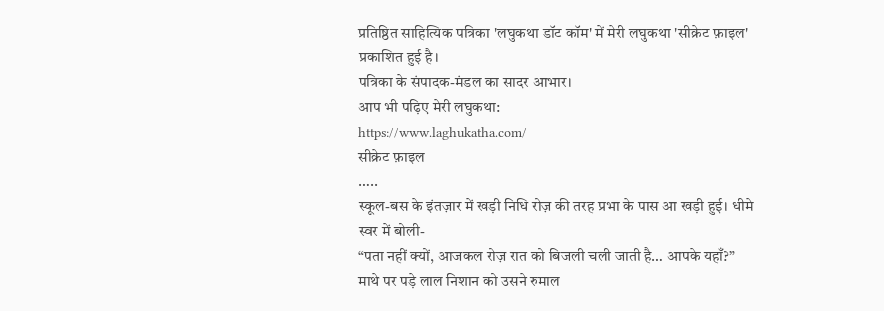प्रतिष्ठित साहित्यिक पत्रिका 'लघुकथा डॉट कॉम' में मेरी लघुकथा 'सीक्रेट फ़ाइल' प्रकाशित हुई है।
पत्रिका के संपादक-मंडल का सादर आभार।
आप भी पढ़िए मेरी लघुकथा:
https://www.laghukatha.com/
सीक्रेट फ़ाइल
…..
स्कूल-बस के इंतज़ार में खड़ी निधि रोज़ की तरह प्रभा के पास आ खड़ी हुई। धीमे स्वर में बोली-
“पता नहीं क्यों, आजकल रोज़ रात को बिजली चली जाती है… आपके यहाँ?”
माथे पर पड़े लाल निशान को उसने रुमाल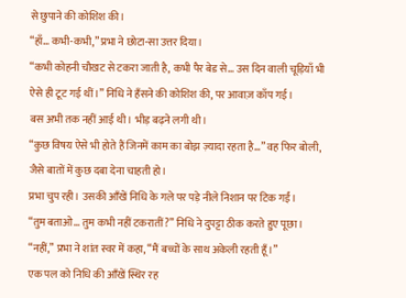से छुपाने की कोशिश की।
“हाँ… कभी-कभी,” प्रभा ने छोटा-सा उत्तर दिया।
“कभी कोहनी चौखट से टकरा जाती है, कभी पैर बेड से… उस दिन वाली चूड़ियाँ भी ऐसे ही टूट गई थीं।” निधि ने हँसने की कोशिश की, पर आवाज़ काँप गई।
बस अभी तक नहीं आई थी। भीड़ बढ़ने लगी थी।
“कुछ विषय ऐसे भी होते हैं जिनमें काम का बोझ ज़्यादा रहता है…” वह फिर बोली, जैसे बातों में कुछ दबा देना चाहती हो।
प्रभा चुप रही। उसकी आँखें निधि के गले पर पड़े नीले निशान पर टिक गईं।
“तुम बताओ… तुम कभी नहीं टकरातीं?” निधि ने दुपट्टा ठीक करते हुए पूछा।
“नहीं,” प्रभा ने शांत स्वर में कहा, “मैं बच्चों के साथ अकेली रहती हूँ।”
एक पल को निधि की आँखें स्थिर रह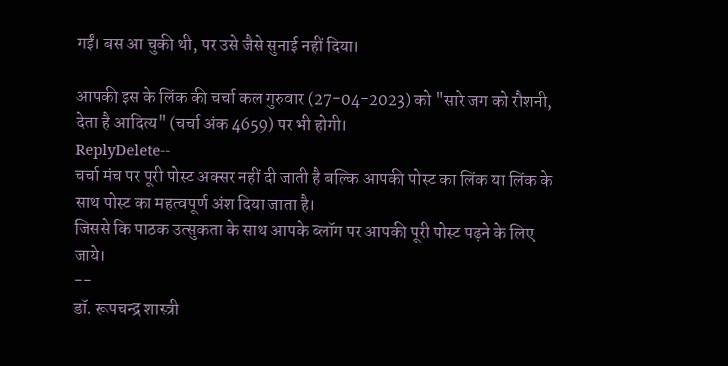गईं। बस आ चुकी थी, पर उसे जैसे सुनाई नहीं दिया।

आपकी इस के लिंक की चर्चा कल गुरुवार (27-04-2023) को "सारे जग को रौशनी, देता है आदित्य" (चर्चा अंक 4659) पर भी होगी।
ReplyDelete--
चर्चा मंच पर पूरी पोस्ट अक्सर नहीं दी जाती है बल्कि आपकी पोस्ट का लिंक या लिंक के साथ पोस्ट का महत्वपूर्ण अंश दिया जाता है।
जिससे कि पाठक उत्सुकता के साथ आपके ब्लॉग पर आपकी पूरी पोस्ट पढ़ने के लिए जाये।
--
डॉ. रूपचन्द्र शास्त्री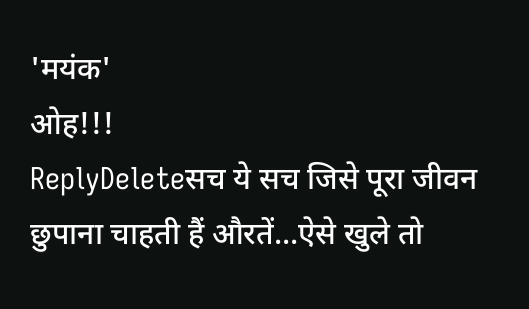'मयंक'
ओह!!!
ReplyDeleteसच ये सच जिसे पूरा जीवन छुपाना चाहती हैं औरतें...ऐसे खुले तो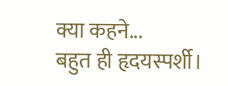क्या कहने...
बहुत ही हृदयस्पर्शी।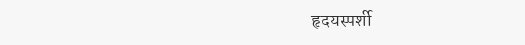हृदयस्पर्शी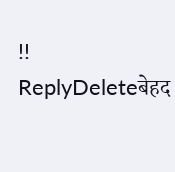!!
ReplyDeleteबेहद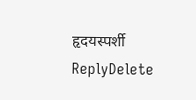हृदयस्पर्शी
ReplyDelete